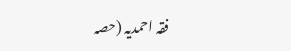فقہ احمدیہ (حصہ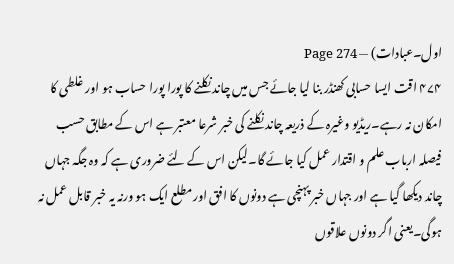اول۔عبادات) — Page 274
۴۷۴ اقت ایسا حسابی کھنڈر بنا لیا جائے جس میں چاند نکلنے کا پورا پورا حساب ہو اور غلطی کا امکان نہ رہے۔ریڈیو وغیرہ کے ذریعہ چاند نکلنے کی خبر شرعا معتبر ہے اس کے مطابق حسب فیصلہ ارباب علم و اقتدار عمل کیا جائے گا۔لیکن اس کے لئے ضروری ہے کہ وہ جگہ جہاں چاند دیکھا گیا ہے اور جہاں خبر پہنچی ہے دونوں کا افق اور مطلع ایک ہو ورنہ یہ خبر قابل عمل نہ ہوگی۔یعنی اگر دونوں علاقوں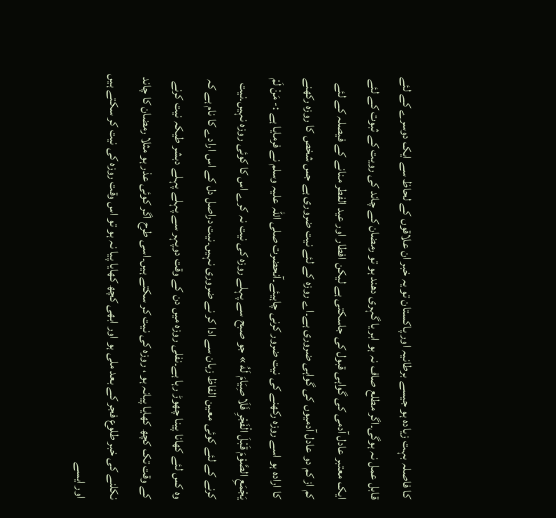کا فاصلہ بہت زیادہ ہو جیسے برطانیہ اور پاکستان تو یہ خبر ان علاقوں کے لحاظ سے ایک دوسرے کے لئے قابل عمل نہ ہوگی۔اگر مطلع صاف نہ ہو ابر یا گہری دھند ہو تو رمضان کے چاند کی رویت کے ثبوت کے لئے ایک معتبر عادل آدمی کی گواہی قبول کی جاسکتی ہے لیکن افطار اور عید الفطر منانے کے فیصلہ کے لئے کم از کم دو عادل آدمیوں کی گواہی ضروری ہے۔اے روزہ کے لئے نیت ضروری ہے جس شخص کا روزہ رکھنے کا ارادہ ہو اسے روزہ رکھنے کی نیت ضرور کرنی چاہیئے۔آنحضرت صلی اللہ علیہ وسلم نے فرمایا ہے :- مَنْ لَمْ يَجْمَعِ الصَّوْمَ قَبْلَ الْفَجْرِ فَلَا صِيَامَ لَهُ » جو صبح سے پہلے روزہ کی نیت نہ کرے اس کا کوئی روزہ نہیں۔نیت کرنے کے لئے کوئی معین الفاظ زبان سے ادا کر نے ضروری نہیں۔نیت دراصل دل کے اس ارادے کا نام ہے کہ وہ کس لئے کھانا پینا چھوڑ رہا ہے۔نفلی روزہ میں دن کے وقت دوپہر سے پہلے پہلے دبشر طیکہ نیت کرنے کے وقت تک کچھ کھایا پیانہ ہو ، روزہ کی نیت کر سکتے ہیں۔اسی طرح اگر کوئی عذر ہو مثلا رمضان کا چاند نکلنے کی خبر طلوع فجر کے بعد ملی ہو اور ابھی کچھ کھایا پیا نہ ہو تو اس وقت روزہ کی نیت کر سکتے ہیں اور ایسے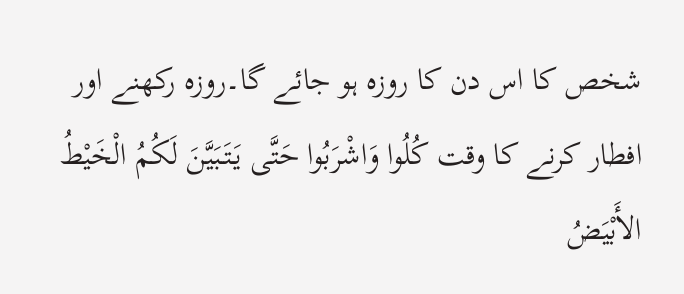شخص کا اس دن کا روزہ ہو جائے گا۔روزہ رکھنے اور افطار کرنے کا وقت كُلُوا وَاشْرَبُوا حَتَّى يَتَبَيَّنَ لَكُمُ الْخَيْطُ الأَبْيَضُ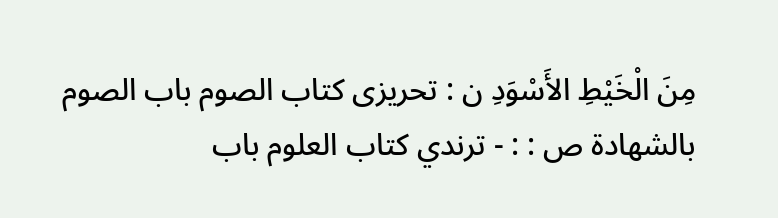مِنَ الْخَيْطِ الأَسْوَدِ ن : تحریزی کتاب الصوم باب الصوم بالشهادة ص : : - ترندي كتاب العلوم باب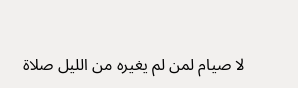لا صيام لمن لم يغيره من الليل صلاة